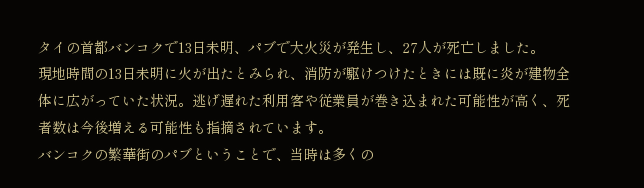タイの首都バンコクで13日未明、パブで大火災が発生し、27人が死亡しました。
現地時間の13日未明に火が出たとみられ、消防が駆けつけたときには既に炎が建物全体に広がっていた状況。逃げ遅れた利用客や従業員が巻き込まれた可能性が高く、死者数は今後増える可能性も指摘されています。
バンコクの繁華街のパブということで、当時は多くの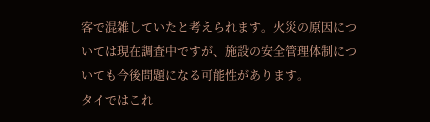客で混雑していたと考えられます。火災の原因については現在調査中ですが、施設の安全管理体制についても今後問題になる可能性があります。
タイではこれ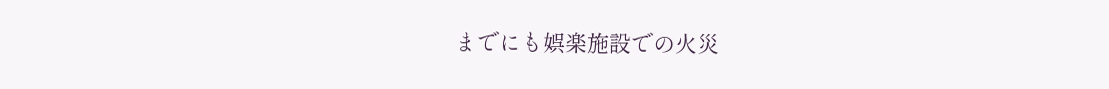までにも娯楽施設での火災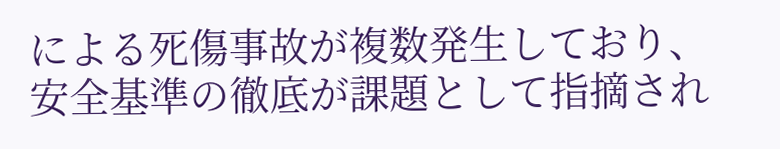による死傷事故が複数発生しており、安全基準の徹底が課題として指摘され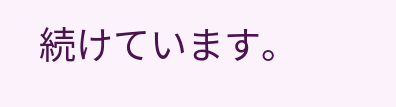続けています。